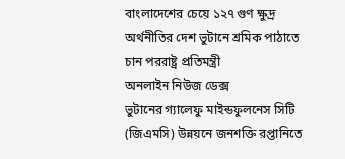বাংলাদেশের চেয়ে ১২৭ গুণ ক্ষুদ্র অর্থনীতির দেশ ভুটানে শ্রমিক পাঠাতে চান পররাষ্ট্র প্রতিমন্ত্রী
অনলাইন নিউজ ডেক্স
ভুটানের গ্যালেফু মাইন্ডফুলনেস সিটি (জিএমসি) উন্নয়নে জনশক্তি রপ্তানিতে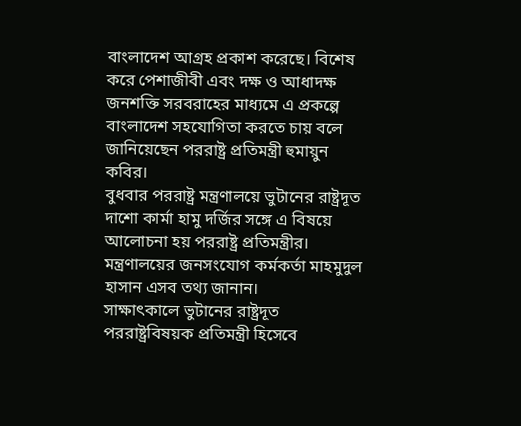বাংলাদেশ আগ্রহ প্রকাশ করেছে। বিশেষ করে পেশাজীবী এবং দক্ষ ও আধাদক্ষ জনশক্তি সরবরাহের মাধ্যমে এ প্রকল্পে বাংলাদেশ সহযোগিতা করতে চায় বলে জানিয়েছেন পররাষ্ট্র প্রতিমন্ত্রী হুমায়ুন কবির।
বুধবার পররাষ্ট্র মন্ত্রণালয়ে ভুটানের রাষ্ট্রদূত দাশো কার্মা হামু দর্জির সঙ্গে এ বিষয়ে আলোচনা হয় পররাষ্ট্র প্রতিমন্ত্রীর। মন্ত্রণালয়ের জনসংযোগ কর্মকর্তা মাহমুদুল হাসান এসব তথ্য জানান।
সাক্ষাৎকালে ভুটানের রাষ্ট্রদূত পররাষ্ট্রবিষয়ক প্রতিমন্ত্রী হিসেবে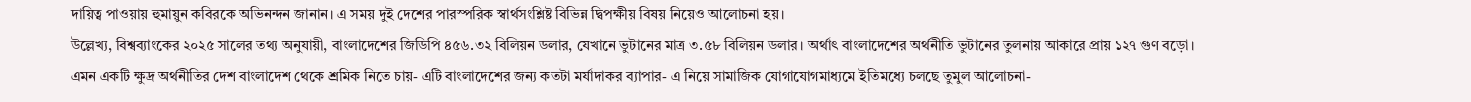দায়িত্ব পাওয়ায় হুমায়ুন কবিরকে অভিনন্দন জানান। এ সময় দুই দেশের পারস্পরিক স্বার্থসংশ্লিষ্ট বিভিন্ন দ্বিপক্ষীয় বিষয় নিয়েও আলোচনা হয়।
উল্লেখ্য, বিশ্বব্যাংকের ২০২৫ সালের তথ্য অনুযায়ী, বাংলাদেশের জিডিপি ৪৫৬.৩২ বিলিয়ন ডলার, যেখানে ভুটানের মাত্র ৩.৫৮ বিলিয়ন ডলার। অর্থাৎ বাংলাদেশের অর্থনীতি ভুটানের তুলনায় আকারে প্রায় ১২৭ গুণ বড়ো।
এমন একটি ক্ষুদ্র অর্থনীতির দেশ বাংলাদেশ থেকে শ্রমিক নিতে চায়- এটি বাংলাদেশের জন্য কতটা মর্যাদাকর ব্যাপার- এ নিয়ে সামাজিক যোগাযোগমাধ্যমে ইতিমধ্যে চলছে তুমুল আলোচনা-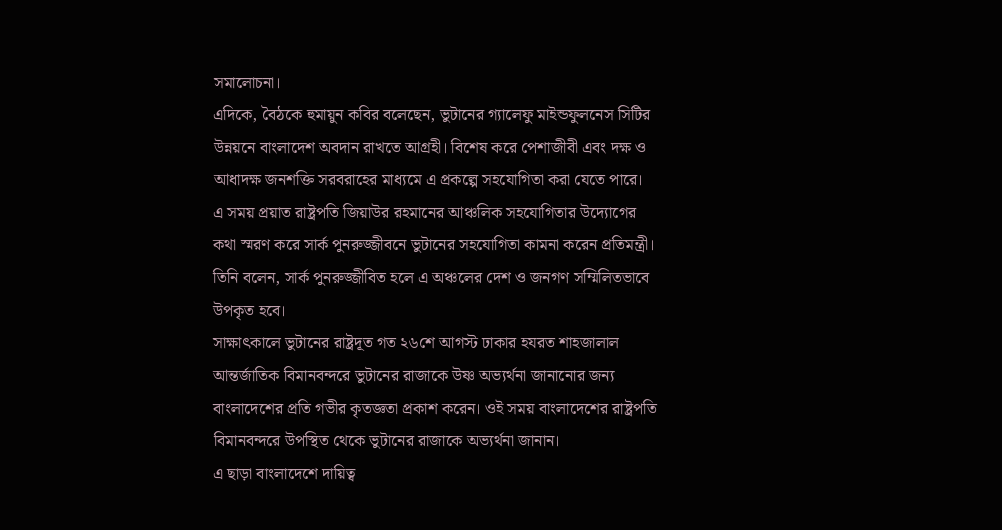সমালোচনা।
এদিকে, বৈঠকে হুমায়ুন কবির বলেছেন, ভুটানের গ্যালেফু মাইন্ডফুলনেস সিটির উন্নয়নে বাংলাদেশ অবদান রাখতে আগ্রহী। বিশেষ করে পেশাজীবী এবং দক্ষ ও আধাদক্ষ জনশক্তি সরবরাহের মাধ্যমে এ প্রকল্পে সহযোগিতা করা যেতে পারে।
এ সময় প্রয়াত রাষ্ট্রপতি জিয়াউর রহমানের আঞ্চলিক সহযোগিতার উদ্যোগের কথা স্মরণ করে সার্ক পুনরুজ্জীবনে ভুটানের সহযোগিতা কামনা করেন প্রতিমন্ত্রী।
তিনি বলেন, সার্ক পুনরুজ্জীবিত হলে এ অঞ্চলের দেশ ও জনগণ সম্মিলিতভাবে উপকৃত হবে।
সাক্ষাৎকালে ভুটানের রাষ্ট্রদূত গত ২৬শে আগস্ট ঢাকার হযরত শাহজালাল আন্তর্জাতিক বিমানবন্দরে ভুটানের রাজাকে উষ্ণ অভ্যর্থনা জানানোর জন্য বাংলাদেশের প্রতি গভীর কৃতজ্ঞতা প্রকাশ করেন। ওই সময় বাংলাদেশের রাষ্ট্রপতি বিমানবন্দরে উপস্থিত থেকে ভুটানের রাজাকে অভ্যর্থনা জানান।
এ ছাড়া বাংলাদেশে দায়িত্ব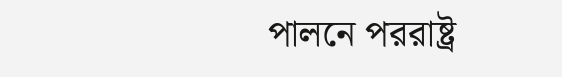পালনে পররাষ্ট্র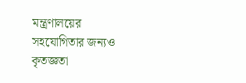মন্ত্রণালয়ের সহযোগিতার জন্যও কৃতজ্ঞতা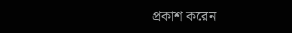প্রকাশ করেন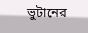ভুটানের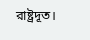রাষ্ট্রদূত।